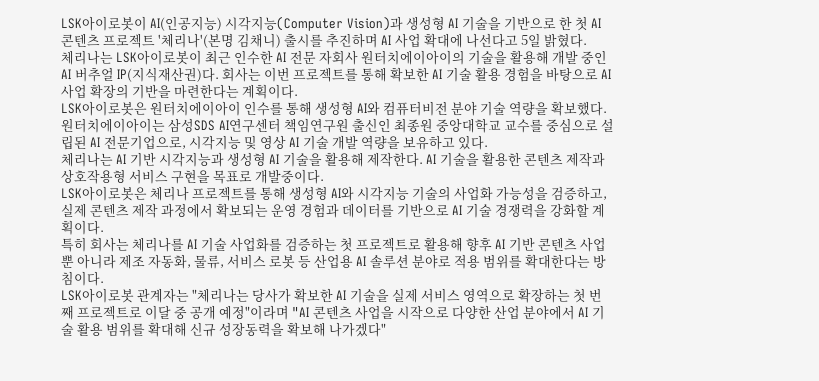LSK아이로봇이 AI(인공지능) 시각지능(Computer Vision)과 생성형 AI 기술을 기반으로 한 첫 AI 콘텐츠 프로젝트 '체리나'(본명 김채니) 출시를 추진하며 AI 사업 확대에 나선다고 5일 밝혔다.
체리나는 LSK아이로봇이 최근 인수한 AI 전문 자회사 원터치에이아이의 기술을 활용해 개발 중인 AI 버추얼 IP(지식재산권)다. 회사는 이번 프로젝트를 통해 확보한 AI 기술 활용 경험을 바탕으로 AI 사업 확장의 기반을 마련한다는 계획이다.
LSK아이로봇은 원터치에이아이 인수를 통해 생성형 AI와 컴퓨터비전 분야 기술 역량을 확보했다. 원터치에이아이는 삼성SDS AI연구센터 책임연구원 출신인 최종원 중앙대학교 교수를 중심으로 설립된 AI 전문기업으로, 시각지능 및 영상 AI 기술 개발 역량을 보유하고 있다.
체리나는 AI 기반 시각지능과 생성형 AI 기술을 활용해 제작한다. AI 기술을 활용한 콘텐츠 제작과 상호작용형 서비스 구현을 목표로 개발중이다.
LSK아이로봇은 체리나 프로젝트를 통해 생성형 AI와 시각지능 기술의 사업화 가능성을 검증하고, 실제 콘텐츠 제작 과정에서 확보되는 운영 경험과 데이터를 기반으로 AI 기술 경쟁력을 강화할 계획이다.
특히 회사는 체리나를 AI 기술 사업화를 검증하는 첫 프로젝트로 활용해 향후 AI 기반 콘텐츠 사업뿐 아니라 제조 자동화, 물류, 서비스 로봇 등 산업용 AI 솔루션 분야로 적용 범위를 확대한다는 방침이다.
LSK아이로봇 관계자는 "체리나는 당사가 확보한 AI 기술을 실제 서비스 영역으로 확장하는 첫 번째 프로젝트로 이달 중 공개 예정"이라며 "AI 콘텐츠 사업을 시작으로 다양한 산업 분야에서 AI 기술 활용 범위를 확대해 신규 성장동력을 확보해 나가겠다"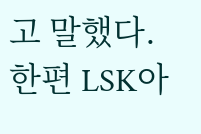고 말했다.
한편 LSK아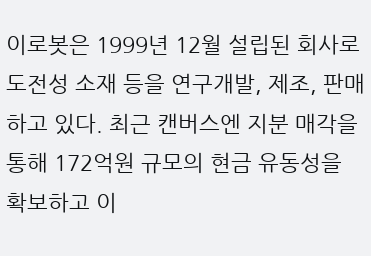이로봇은 1999년 12월 설립된 회사로 도전성 소재 등을 연구개발, 제조, 판매하고 있다. 최근 캔버스엔 지분 매각을 통해 172억원 규모의 현금 유동성을 확보하고 이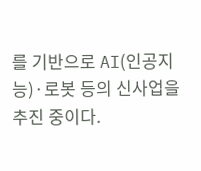를 기반으로 AI(인공지능)·로봇 등의 신사업을 추진 중이다.